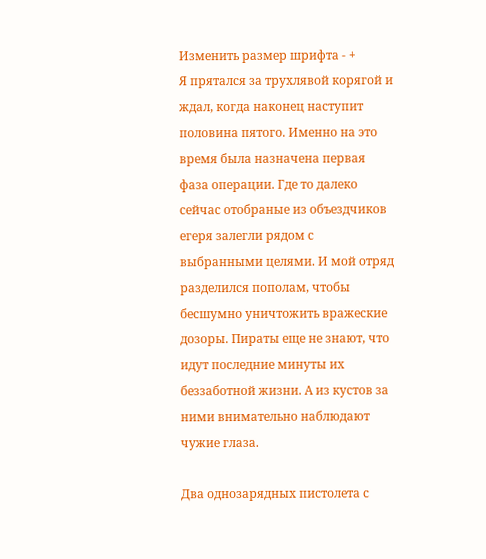Изменить размер шрифта - +
Я прятался за трухлявой корягой и ждал, когда наконец наступит половина пятого. Именно на это время была назначена первая фаза операции. Где то далеко сейчас отобраные из объездчиков егеря залегли рядом с выбранными целями. И мой отряд разделился пополам, чтобы бесшумно уничтожить вражеские дозоры. Пираты еще не знают, что идут последние минуты их беззаботной жизни. А из кустов за ними внимательно наблюдают чужие глаза.

Два однозарядных пистолета с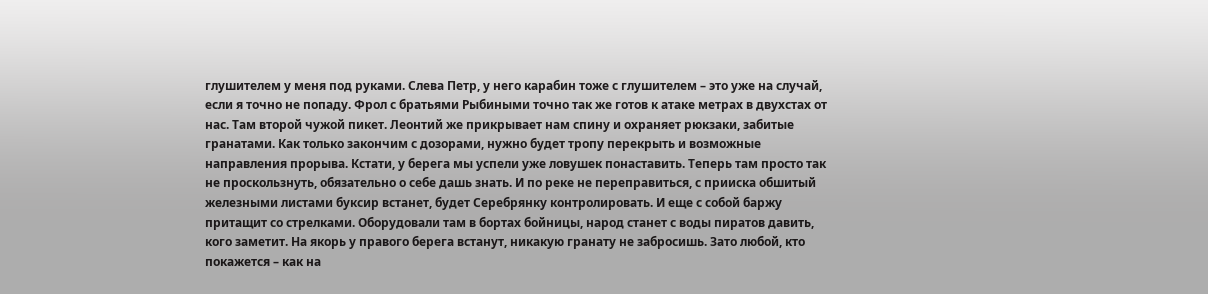глушителем у меня под руками. Слева Петр, у него карабин тоже с глушителем – это уже на случай, если я точно не попаду. Фрол с братьями Рыбиными точно так же готов к атаке метрах в двухстах от нас. Там второй чужой пикет. Леонтий же прикрывает нам спину и охраняет рюкзаки, забитые гранатами. Как только закончим с дозорами, нужно будет тропу перекрыть и возможные направления прорыва. Кстати, у берега мы успели уже ловушек понаставить. Теперь там просто так не проскользнуть, обязательно о себе дашь знать. И по реке не переправиться, с прииска обшитый железными листами буксир встанет, будет Серебрянку контролировать. И еще с собой баржу притащит со стрелками. Оборудовали там в бортах бойницы, народ станет с воды пиратов давить, кого заметит. На якорь у правого берега встанут, никакую гранату не забросишь. Зато любой, кто покажется – как на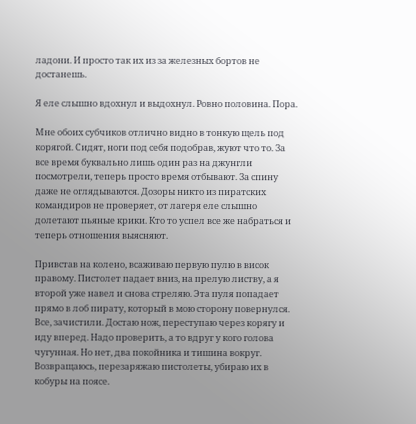ладони. И просто так их из за железных бортов не достанешь.

Я еле слышно вдохнул и выдохнул. Ровно половина. Пора.

Мне обоих субчиков отлично видно в тонкую щель под корягой. Сидят, ноги под себя подобрав, жуют что то. За все время буквально лишь один раз на джунгли посмотрели, теперь просто время отбывают. За спину даже не оглядываются. Дозоры никто из пиратских командиров не проверяет, от лагеря еле слышно долетают пьяные крики. Кто то успел все же набраться и теперь отношения выясняют.

Привстав на колено, всаживаю первую пулю в висок правому. Пистолет падает вниз, на прелую листву, а я второй уже навел и снова стреляю. Эта пуля попадает прямо в лоб пирату, который в мою сторону повернулся. Все, зачистили. Достаю нож, переступаю через корягу и иду вперед. Надо проверить, а то вдруг у кого голова чугунная. Но нет, два покойника и тишина вокруг. Возвращаюсь, перезаряжаю пистолеты, убираю их в кобуры на поясе.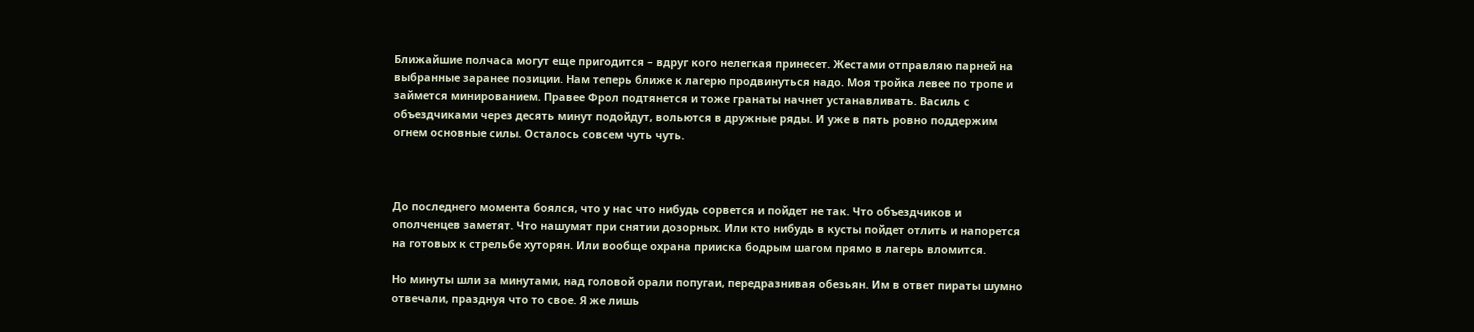Ближайшие полчаса могут еще пригодится – вдруг кого нелегкая принесет. Жестами отправляю парней на выбранные заранее позиции. Нам теперь ближе к лагерю продвинуться надо. Моя тройка левее по тропе и займется минированием. Правее Фрол подтянется и тоже гранаты начнет устанавливать. Василь с объездчиками через десять минут подойдут, вольются в дружные ряды. И уже в пять ровно поддержим огнем основные силы. Осталось совсем чуть чуть.



До последнего момента боялся, что у нас что нибудь сорвется и пойдет не так. Что объездчиков и ополченцев заметят. Что нашумят при снятии дозорных. Или кто нибудь в кусты пойдет отлить и напорется на готовых к стрельбе хуторян. Или вообще охрана прииска бодрым шагом прямо в лагерь вломится.

Но минуты шли за минутами, над головой орали попугаи, передразнивая обезьян. Им в ответ пираты шумно отвечали, празднуя что то свое. Я же лишь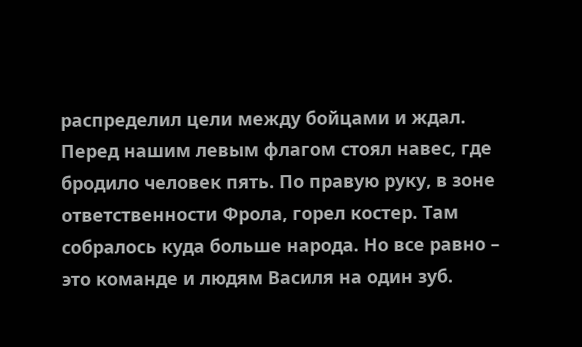распределил цели между бойцами и ждал. Перед нашим левым флагом стоял навес, где бродило человек пять. По правую руку, в зоне ответственности Фрола, горел костер. Там собралось куда больше народа. Но все равно – это команде и людям Василя на один зуб.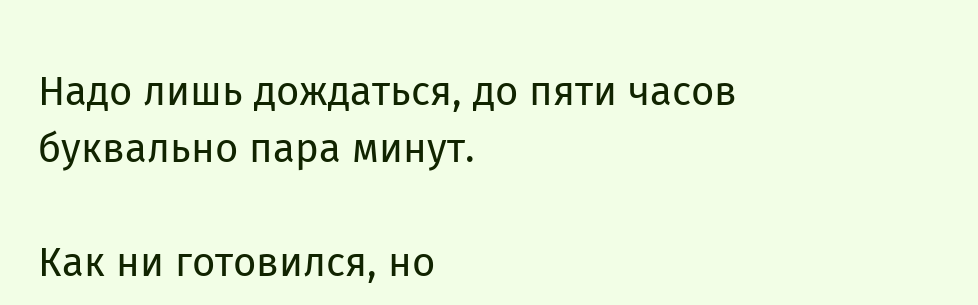Надо лишь дождаться, до пяти часов буквально пара минут.

Как ни готовился, но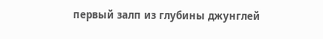первый залп из глубины джунглей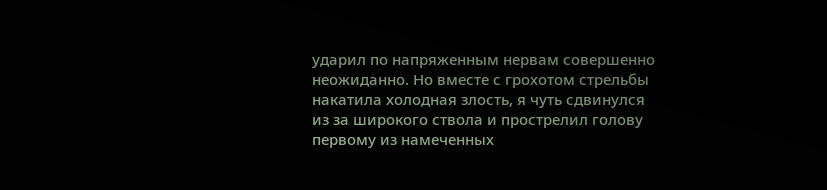ударил по напряженным нервам совершенно неожиданно. Но вместе с грохотом стрельбы накатила холодная злость, я чуть сдвинулся из за широкого ствола и прострелил голову первому из намеченных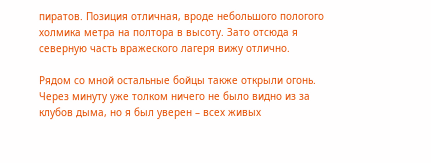пиратов. Позиция отличная, вроде небольшого пологого холмика метра на полтора в высоту. Зато отсюда я северную часть вражеского лагеря вижу отлично.

Рядом со мной остальные бойцы также открыли огонь. Через минуту уже толком ничего не было видно из за клубов дыма, но я был уверен – всех живых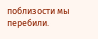поблизости мы перебили.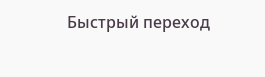Быстрый переход